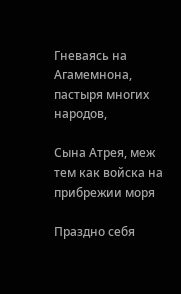Гневаясь на Агамемнона, пастыря многих народов,

Сына Атрея, меж тем как войска на прибрежии моря

Праздно себя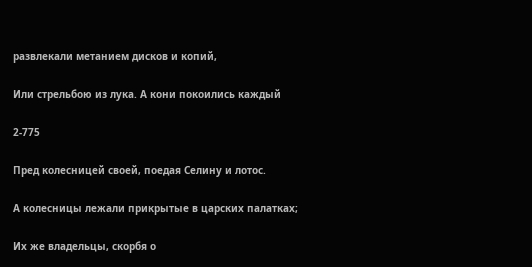развлекали метанием дисков и копий,

Или стрельбою из лука. А кони покоились каждый

2-775

Пред колесницей своей, поедая Селину и лотос.

А колесницы лежали прикрытые в царских палатках;

Их же владельцы, скорбя о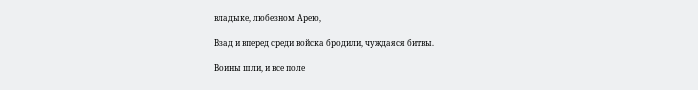владыке, любезном Арею,

Взад и вперед среди войска бродили, чуждаяся битвы.

Воины шли, и все поле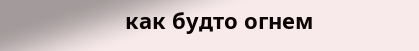как будто огнем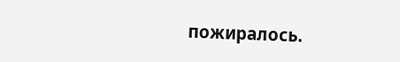пожиралось.